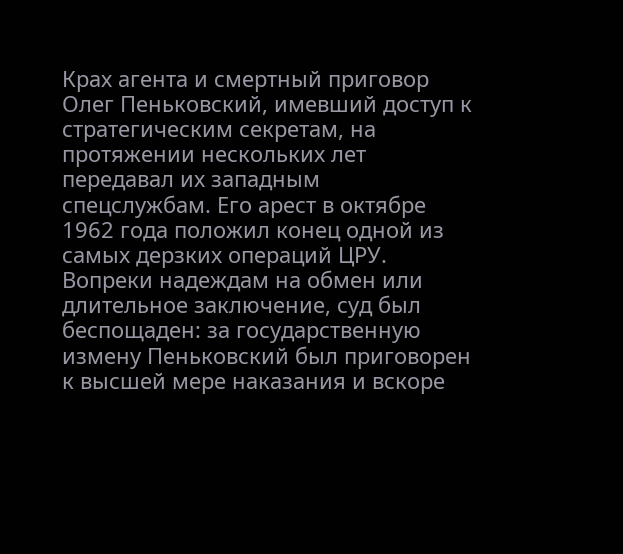Крах агента и смертный приговор
Олег Пеньковский, имевший доступ к стратегическим секретам, на протяжении нескольких лет передавал их западным спецслужбам. Его арест в октябре 1962 года положил конец одной из самых дерзких операций ЦРУ. Вопреки надеждам на обмен или длительное заключение, суд был беспощаден: за государственную измену Пеньковский был приговорен к высшей мере наказания и вскоре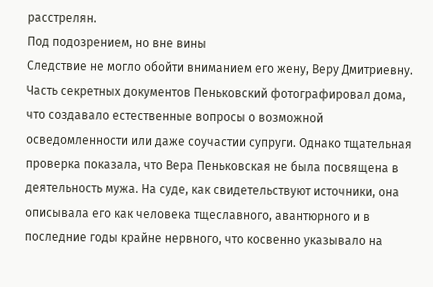расстрелян.
Под подозрением, но вне вины
Следствие не могло обойти вниманием его жену, Веру Дмитриевну. Часть секретных документов Пеньковский фотографировал дома, что создавало естественные вопросы о возможной осведомленности или даже соучастии супруги. Однако тщательная проверка показала, что Вера Пеньковская не была посвящена в деятельность мужа. На суде, как свидетельствуют источники, она описывала его как человека тщеславного, авантюрного и в последние годы крайне нервного, что косвенно указывало на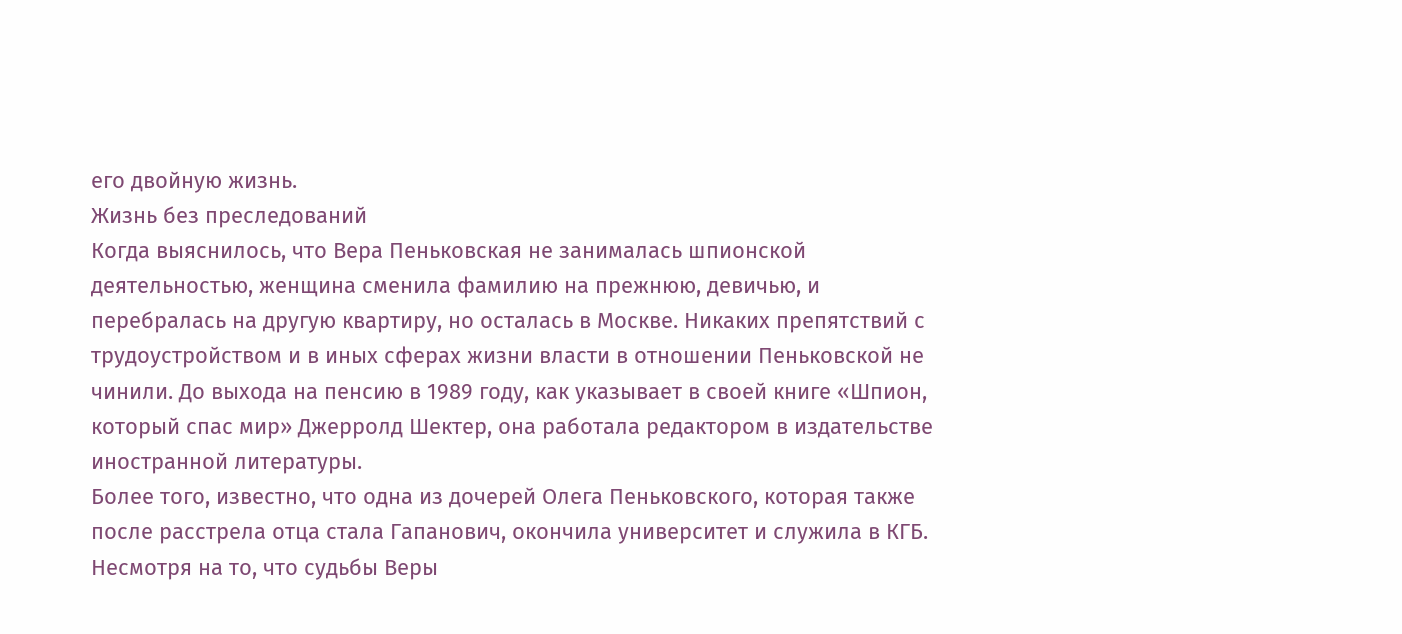его двойную жизнь.
Жизнь без преследований
Когда выяснилось, что Вера Пеньковская не занималась шпионской деятельностью, женщина сменила фамилию на прежнюю, девичью, и перебралась на другую квартиру, но осталась в Москве. Никаких препятствий с трудоустройством и в иных сферах жизни власти в отношении Пеньковской не чинили. До выхода на пенсию в 1989 году, как указывает в своей книге «Шпион, который спас мир» Джерролд Шектер, она работала редактором в издательстве иностранной литературы.
Более того, известно, что одна из дочерей Олега Пеньковского, которая также после расстрела отца стала Гапанович, окончила университет и служила в КГБ. Несмотря на то, что судьбы Веры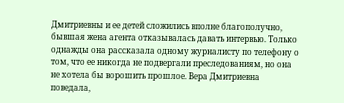Дмитриевны и ее детей сложились вполне благополучно, бывшая жена агента отказывалась давать интервью. Только однажды она рассказала одному журналисту по телефону о том, что ее никогда не подвергали преследованиям, но она не хотела бы ворошить прошлое. Вера Дмитриевна поведала,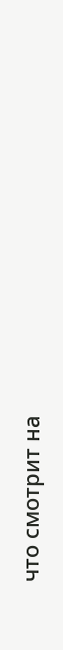что смотрит на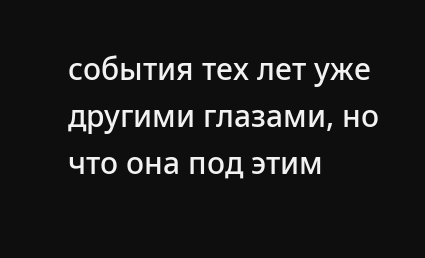события тех лет уже другими глазами, но что она под этим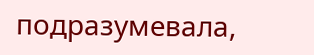подразумевала,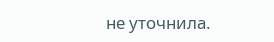не уточнила.